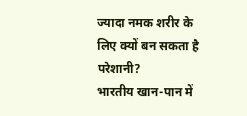ज्यादा नमक शरीर के लिए क्यों बन सकता है परेशानी?
भारतीय खान-पान में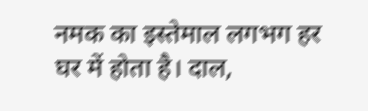नमक का इस्तेमाल लगभग हर घर में होता है। दाल,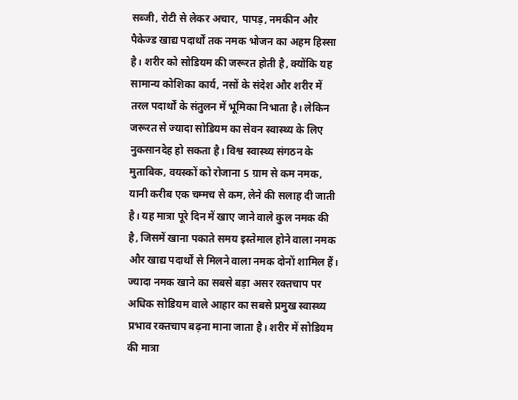सब्जी, रोटी से लेकर अचार, पापड़, नमकीन और पैकेज्ड खाद्य पदार्थों तक नमक भोजन का अहम हिस्सा है। शरीर को सोडियम की जरूरत होती है, क्योंकि यह सामान्य कोशिका कार्य, नसों के संदेश और शरीर में तरल पदार्थों के संतुलन में भूमिका निभाता है। लेकिन जरूरत से ज्यादा सोडियम का सेवन स्वास्थ्य के लिए नुकसानदेह हो सकता है। विश्व स्वास्थ्य संगठन के मुताबिक, वयस्कों को रोजाना 5 ग्राम से कम नमक, यानी करीब एक चम्मच से कम, लेने की सलाह दी जाती है। यह मात्रा पूरे दिन में खाए जाने वाले कुल नमक की है, जिसमें खाना पकाते समय इस्तेमाल होने वाला नमक और खाद्य पदार्थों से मिलने वाला नमक दोनों शामिल हैं।
ज्यादा नमक खाने का सबसे बड़ा असर रक्तचाप पर
अधिक सोडियम वाले आहार का सबसे प्रमुख स्वास्थ्य प्रभाव रक्तचाप बढ़ना माना जाता है। शरीर में सोडियम की मात्रा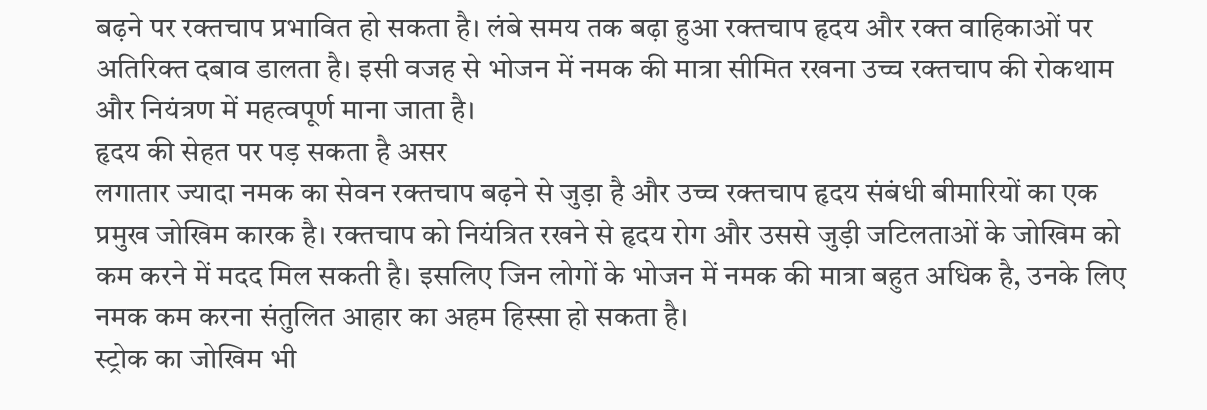बढ़ने पर रक्तचाप प्रभावित हो सकता है। लंबे समय तक बढ़ा हुआ रक्तचाप हृदय और रक्त वाहिकाओं पर अतिरिक्त दबाव डालता है। इसी वजह से भोजन में नमक की मात्रा सीमित रखना उच्च रक्तचाप की रोकथाम और नियंत्रण में महत्वपूर्ण माना जाता है।
हृदय की सेहत पर पड़ सकता है असर
लगातार ज्यादा नमक का सेवन रक्तचाप बढ़ने से जुड़ा है और उच्च रक्तचाप हृदय संबंधी बीमारियों का एक प्रमुख जोखिम कारक है। रक्तचाप को नियंत्रित रखने से हृदय रोग और उससे जुड़ी जटिलताओं के जोखिम को कम करने में मदद मिल सकती है। इसलिए जिन लोगों के भोजन में नमक की मात्रा बहुत अधिक है, उनके लिए नमक कम करना संतुलित आहार का अहम हिस्सा हो सकता है।
स्ट्रोक का जोखिम भी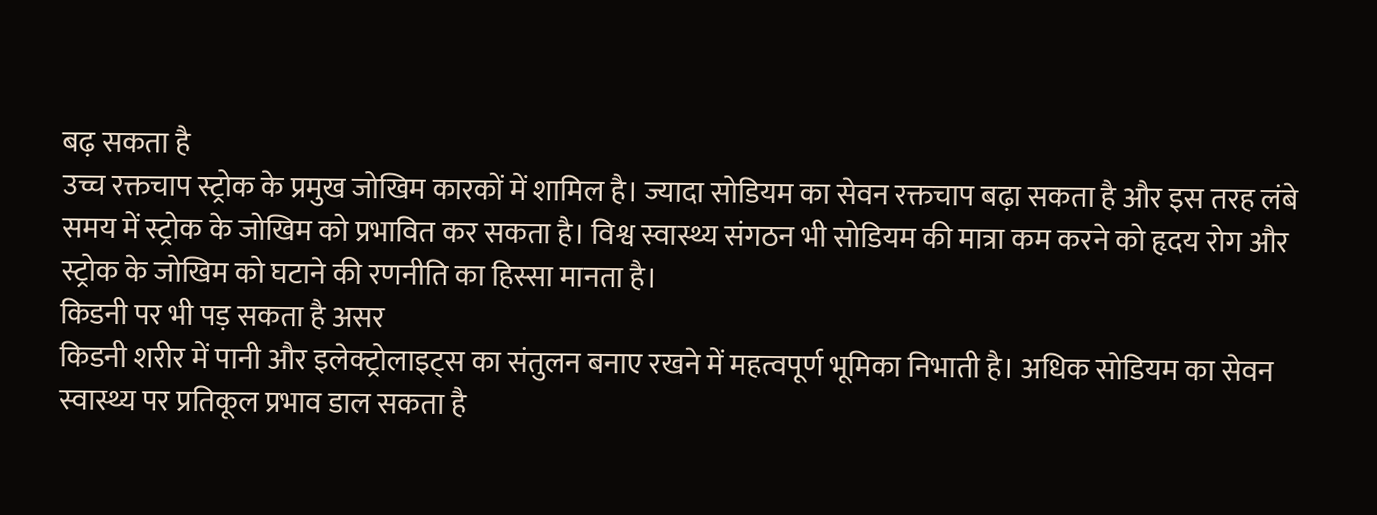बढ़ सकता है
उच्च रक्तचाप स्ट्रोक के प्रमुख जोखिम कारकों में शामिल है। ज्यादा सोडियम का सेवन रक्तचाप बढ़ा सकता है और इस तरह लंबे समय में स्ट्रोक के जोखिम को प्रभावित कर सकता है। विश्व स्वास्थ्य संगठन भी सोडियम की मात्रा कम करने को हृदय रोग और स्ट्रोक के जोखिम को घटाने की रणनीति का हिस्सा मानता है।
किडनी पर भी पड़ सकता है असर
किडनी शरीर में पानी और इलेक्ट्रोलाइट्स का संतुलन बनाए रखने में महत्वपूर्ण भूमिका निभाती है। अधिक सोडियम का सेवन स्वास्थ्य पर प्रतिकूल प्रभाव डाल सकता है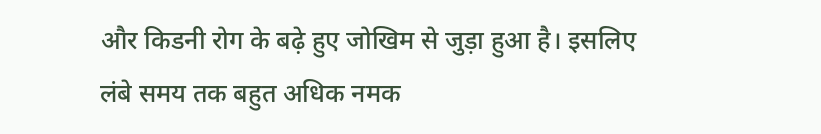और किडनी रोग के बढ़े हुए जोखिम से जुड़ा हुआ है। इसलिए लंबे समय तक बहुत अधिक नमक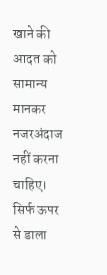खाने की आदत को सामान्य मानकर नजरअंदाज नहीं करना चाहिए।
सिर्फ ऊपर से डाला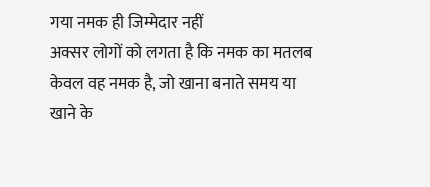गया नमक ही जिम्मेदार नहीं
अक्सर लोगों को लगता है कि नमक का मतलब केवल वह नमक है, जो खाना बनाते समय या खाने के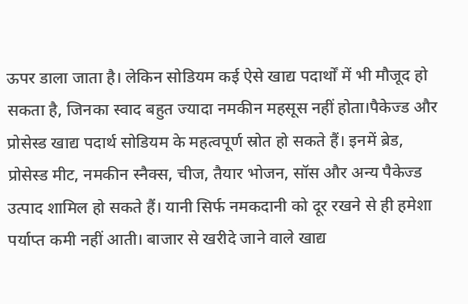ऊपर डाला जाता है। लेकिन सोडियम कई ऐसे खाद्य पदार्थों में भी मौजूद हो सकता है, जिनका स्वाद बहुत ज्यादा नमकीन महसूस नहीं होता।पैकेज्ड और प्रोसेस्ड खाद्य पदार्थ सोडियम के महत्वपूर्ण स्रोत हो सकते हैं। इनमें ब्रेड, प्रोसेस्ड मीट, नमकीन स्नैक्स, चीज, तैयार भोजन, सॉस और अन्य पैकेज्ड उत्पाद शामिल हो सकते हैं। यानी सिर्फ नमकदानी को दूर रखने से ही हमेशा पर्याप्त कमी नहीं आती। बाजार से खरीदे जाने वाले खाद्य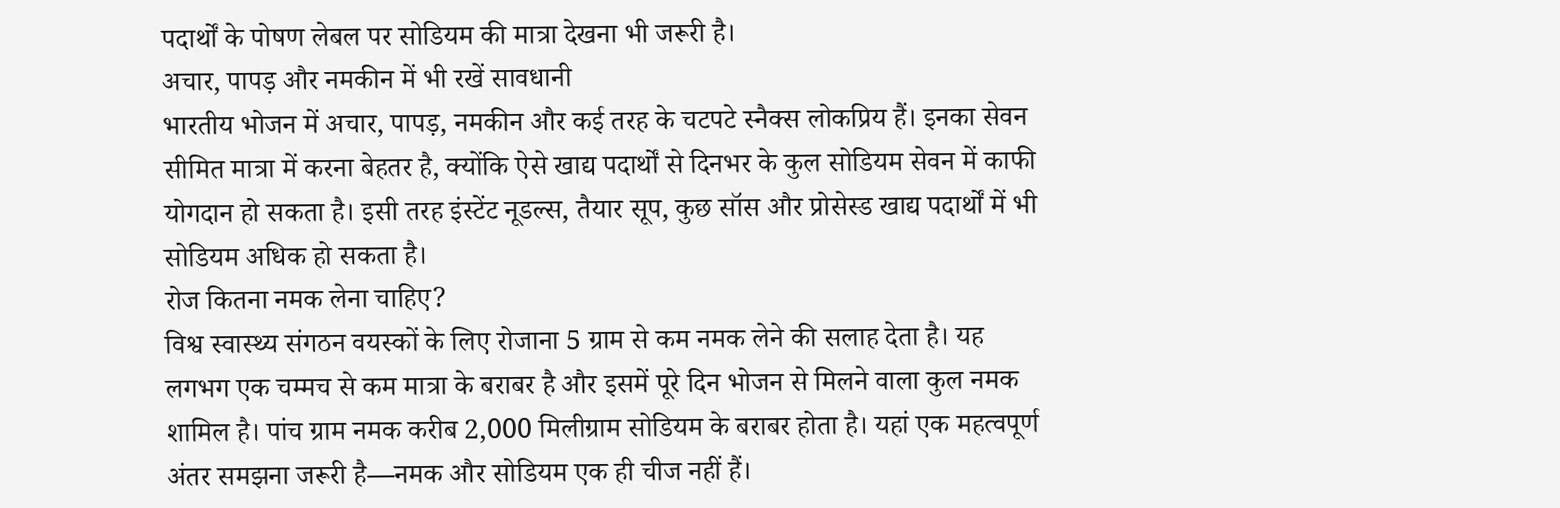पदार्थों के पोषण लेबल पर सोडियम की मात्रा देखना भी जरूरी है।
अचार, पापड़ और नमकीन में भी रखें सावधानी
भारतीय भोजन में अचार, पापड़, नमकीन और कई तरह के चटपटे स्नैक्स लोकप्रिय हैं। इनका सेवन सीमित मात्रा में करना बेहतर है, क्योंकि ऐसे खाद्य पदार्थों से दिनभर के कुल सोडियम सेवन में काफी योगदान हो सकता है। इसी तरह इंस्टेंट नूडल्स, तैयार सूप, कुछ सॉस और प्रोसेस्ड खाद्य पदार्थों में भी सोडियम अधिक हो सकता है।
रोज कितना नमक लेना चाहिए?
विश्व स्वास्थ्य संगठन वयस्कों के लिए रोजाना 5 ग्राम से कम नमक लेने की सलाह देता है। यह लगभग एक चम्मच से कम मात्रा के बराबर है और इसमें पूरे दिन भोजन से मिलने वाला कुल नमक शामिल है। पांच ग्राम नमक करीब 2,000 मिलीग्राम सोडियम के बराबर होता है। यहां एक महत्वपूर्ण अंतर समझना जरूरी है—नमक और सोडियम एक ही चीज नहीं हैं।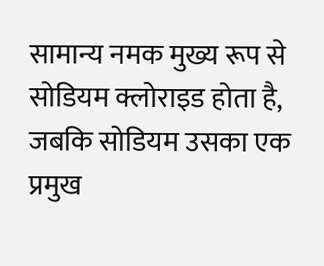सामान्य नमक मुख्य रूप से सोडियम क्लोराइड होता है, जबकि सोडियम उसका एक प्रमुख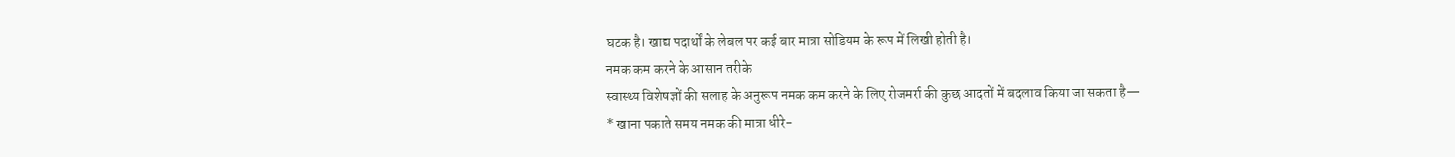घटक है। खाद्य पदार्थों के लेबल पर कई बार मात्रा सोडियम के रूप में लिखी होती है।
नमक कम करने के आसान तरीके
स्वास्थ्य विशेषज्ञों की सलाह के अनुरूप नमक कम करने के लिए रोजमर्रा की कुछ आदतों में बदलाव किया जा सकता है—
* खाना पकाते समय नमक की मात्रा धीरे-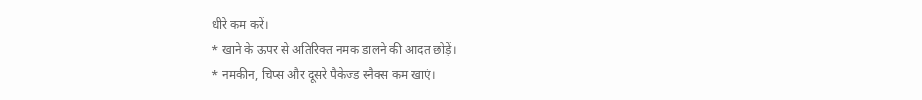धीरे कम करें।
* खाने के ऊपर से अतिरिक्त नमक डालने की आदत छोड़ें।
* नमकीन, चिप्स और दूसरे पैकेज्ड स्नैक्स कम खाएं।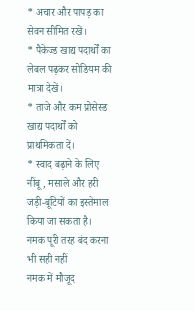* अचार और पापड़ का सेवन सीमित रखें।
* पैकेज्ड खाद्य पदार्थों का लेबल पढ़कर सोडियम की मात्रा देखें।
* ताजे और कम प्रोसेस्ड खाद्य पदार्थों को प्राथमिकता दें।
* स्वाद बढ़ाने के लिए नींबू, मसाले और हरी जड़ी-बूटियों का इस्तेमाल किया जा सकता है।
नमक पूरी तरह बंद करना भी सही नहीं
नमक में मौजूद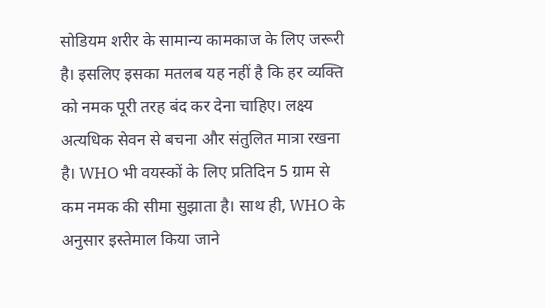सोडियम शरीर के सामान्य कामकाज के लिए जरूरी है। इसलिए इसका मतलब यह नहीं है कि हर व्यक्ति को नमक पूरी तरह बंद कर देना चाहिए। लक्ष्य अत्यधिक सेवन से बचना और संतुलित मात्रा रखना है। WHO भी वयस्कों के लिए प्रतिदिन 5 ग्राम से कम नमक की सीमा सुझाता है। साथ ही, WHO के अनुसार इस्तेमाल किया जाने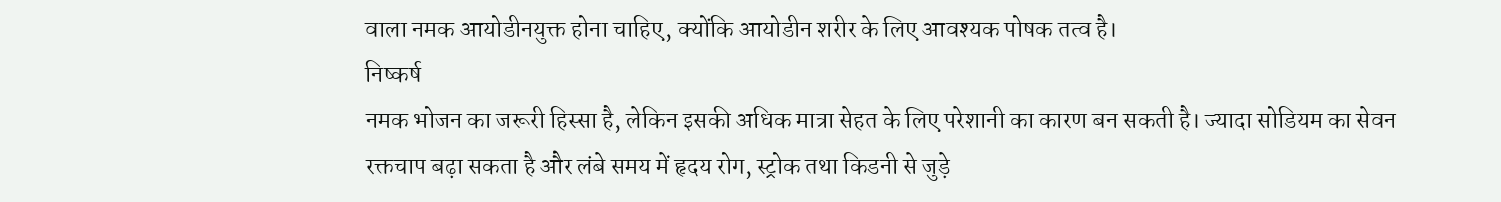वाला नमक आयोडीनयुक्त होना चाहिए, क्योंकि आयोडीन शरीर के लिए आवश्यक पोषक तत्व है।
निष्कर्ष
नमक भोजन का जरूरी हिस्सा है, लेकिन इसकी अधिक मात्रा सेहत के लिए परेशानी का कारण बन सकती है। ज्यादा सोडियम का सेवन रक्तचाप बढ़ा सकता है और लंबे समय में हृदय रोग, स्ट्रोक तथा किडनी से जुड़े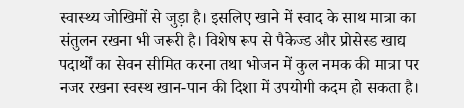स्वास्थ्य जोखिमों से जुड़ा है। इसलिए खाने में स्वाद के साथ मात्रा का संतुलन रखना भी जरूरी है। विशेष रूप से पैकेज्ड और प्रोसेस्ड खाद्य पदार्थों का सेवन सीमित करना तथा भोजन में कुल नमक की मात्रा पर नजर रखना स्वस्थ खान-पान की दिशा में उपयोगी कदम हो सकता है।